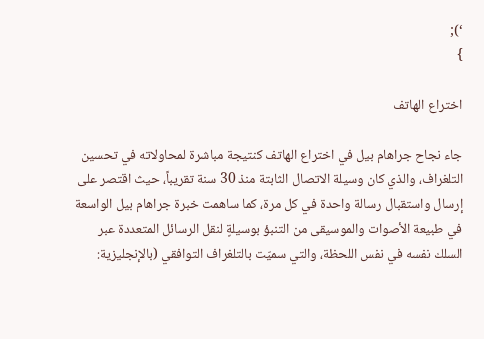‘);
}

اختراع الهاتف

جاء نجاح جراهام بيل في اختراع الهاتف كنتيجة مباشرة لمحاولاته في تحسين التلغراف، والذي كان وسيلة الاتصال الثابتة منذ 30 سنة تقريباً، حيث اقتصر على إرسال واستقبال رسالة واحدة في كل مرة، كما ساهمت خبرة جراهام بيل الواسعة في طبيعة الأصوات والموسيقى من التنبؤ بوسيلةٍ لنقل الرسائل المتعددة عبر السلك نفسه في نفس اللحظة، والتي سميّت بالتلغراف التوافقي (بالإنجليزية: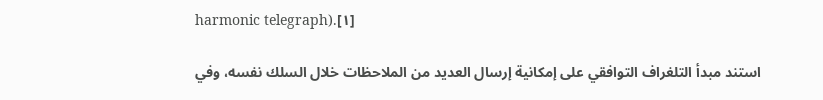harmonic telegraph).[١]

استند مبدأ التلغراف التوافقي على إمكانية إرسال العديد من الملاحظات خلال السلك نفسه، وفي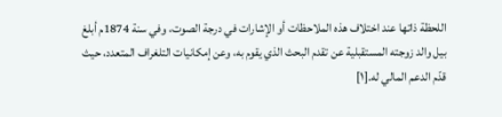اللحظة ذاتها عند اختلاف هذه الملاحظات أو الإشارات في درجة الصوت، وفي سنة 1874م أبلغ بيل والد زوجته المستقبلية عن تقدم البحث الذي يقوم به، وعن إمكانيات التلغراف المتعدد، حيث قدّم الدعم المالي له.[١]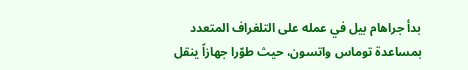بدأ جراهام بيل في عمله على التلغراف المتعدد بمساعدة توماس واتسون، حيث طوّرا جهازاً ينقل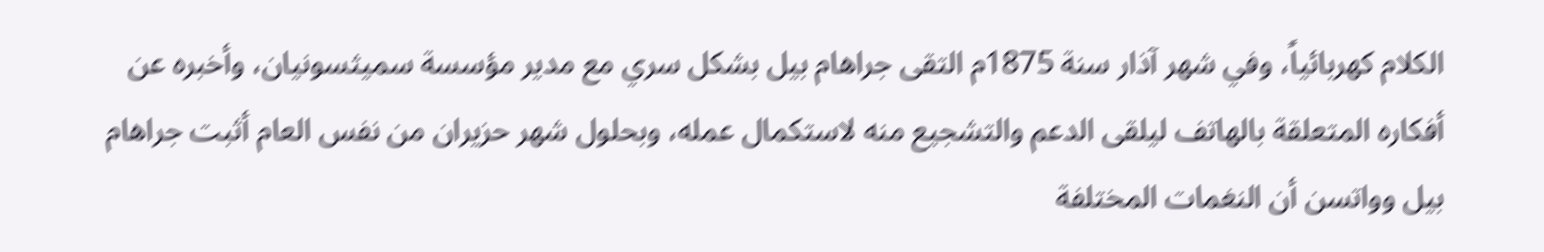الكلام كهربائياً، وفي شهر آذار سنة 1875م التقى جراهام بيل بشكل سري مع مدير مؤسسة سميثسونيان، وأخبره عن أفكاره المتعلقة بالهاتف ليلقى الدعم والتشجيع منه لاستكمال عمله، وبحلول شهر حزيران من نفس العام أثبت جراهام بيل وواتسن أن النغمات المختلفة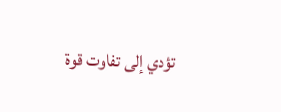تؤدي إلى تفاوت قوة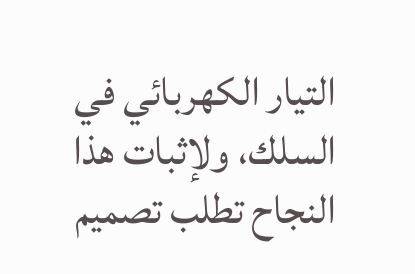التيار الكهربائي في السلك، ولإثبات هذا النجاح تطلب تصميم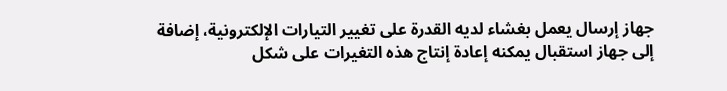جهاز إرسال يعمل بغشاء لديه القدرة على تغيير التيارات الإلكترونية، إضافة إلى جهاز استقبال يمكنه إعادة إنتاج هذه التغيرات على شكل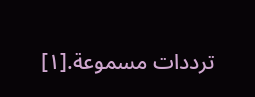ترددات مسموعة.[١]